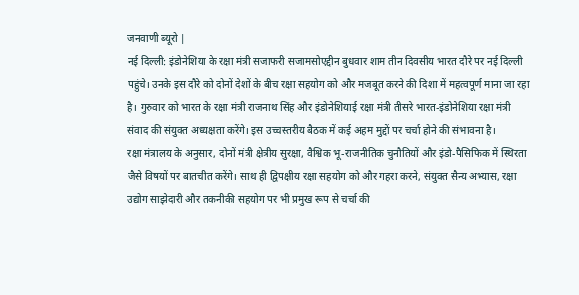जनवाणी ब्यूरो |
नई दिल्ली: इंडोनेशिया के रक्षा मंत्री सजाफरी सजामसोएद्दीन बुधवार शाम तीन दिवसीय भारत दौरे पर नई दिल्ली पहुंचे। उनके इस दौरे को दोनों देशों के बीच रक्षा सहयोग को और मजबूत करने की दिशा में महत्वपूर्ण माना जा रहा है। गुरुवार को भारत के रक्षा मंत्री राजनाथ सिंह और इंडोनेशियाई रक्षा मंत्री तीसरे भारत-इंडोनेशिया रक्षा मंत्री संवाद की संयुक्त अध्यक्षता करेंगे। इस उच्चस्तरीय बैठक में कई अहम मुद्दों पर चर्चा होने की संभावना है।
रक्षा मंत्रालय के अनुसार, दोनों मंत्री क्षेत्रीय सुरक्षा, वैश्विक भू-राजनीतिक चुनौतियों और इंडो-पैसिफिक में स्थिरता जैसे विषयों पर बातचीत करेंगे। साथ ही द्विपक्षीय रक्षा सहयोग को और गहरा करने, संयुक्त सैन्य अभ्यास, रक्षा उद्योग साझेदारी और तकनीकी सहयोग पर भी प्रमुख रूप से चर्चा की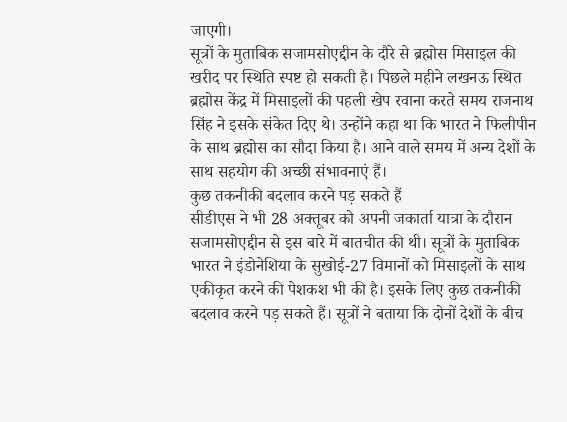जाएगी।
सूत्रों के मुताबिक सजामसोएद्दीन के दौरे से ब्रह्मोस मिसाइल की खरीद पर स्थिति स्पष्ट हो सकती है। पिछले महीने लखनऊ स्थित ब्रह्मोस केंद्र में मिसाइलों की पहली खेप रवाना करते समय राजनाथ सिंह ने इसके संकेत दिए थे। उन्होंने कहा था कि भारत ने फिलीपीन के साथ ब्रह्मोस का सौदा किया है। आने वाले समय में अन्य देशों के साथ सहयोग की अच्छी संभावनाएं हैं।
कुछ तकनीकी बदलाव करने पड़ सकते हैं
सीडीएस ने भी 28 अक्तूबर को अपनी जकार्ता यात्रा के दौरान सजामसोएद्दीन से इस बारे में बातचीत की थी। सूत्रों के मुताबिक भारत ने इंडोनेशिया के सुखोई-27 विमानों को मिसाइलों के साथ एकीकृत करने की पेशकश भी की है। इसके लिए कुछ तकनीकी बदलाव करने पड़ सकते हैं। सूत्रों ने बताया कि दोनों देशों के बीच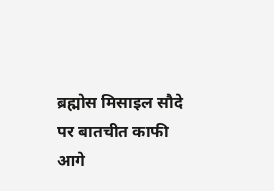ब्रह्मोस मिसाइल सौदे पर बातचीत काफी आगे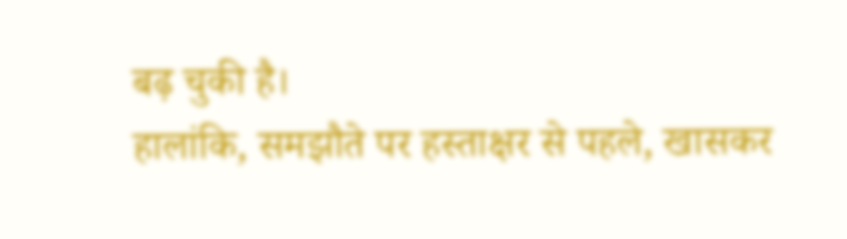बढ़ चुकी है।
हालांकि, समझौते पर हस्ताक्षर से पहले, खासकर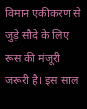विमान एकीकरण से जुड़े सौदे के लिए रूस की मंजूरी जरूरी है। इस साल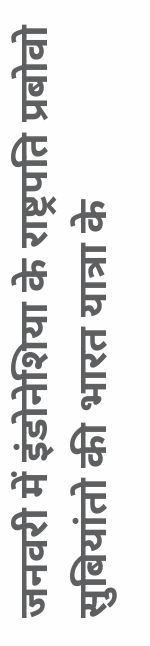जनवरी में इंडोनेशिया के राष्ट्रपति प्रबोवो सुबियांतो की भारत यात्रा के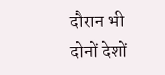दौरान भी दोनों देशों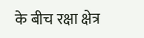के बीच रक्षा क्षेत्र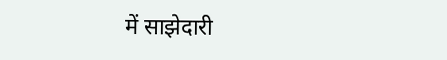में साझेदारी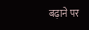बढ़ाने पर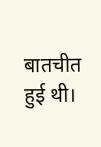बातचीत हुई थी।